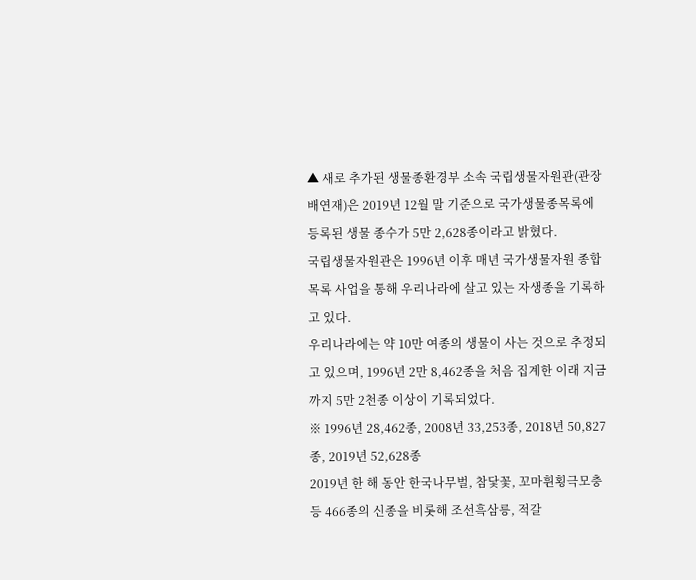▲ 새로 추가된 생물종환경부 소속 국립생물자원관(관장 배연재)은 2019년 12월 말 기준으로 국가생물종목록에 등록된 생물 종수가 5만 2,628종이라고 밝혔다.
국립생물자원관은 1996년 이후 매년 국가생물자원 종합목록 사업을 통해 우리나라에 살고 있는 자생종을 기록하고 있다.
우리나라에는 약 10만 여종의 생물이 사는 것으로 추정되고 있으며, 1996년 2만 8,462종을 처음 집계한 이래 지금까지 5만 2천종 이상이 기록되었다.
※ 1996년 28,462종, 2008년 33,253종, 2018년 50,827종, 2019년 52,628종
2019년 한 해 동안 한국나무벌, 참닻꽃, 꼬마휜횡극모충 등 466종의 신종을 비롯해 조선흑삼릉, 적갈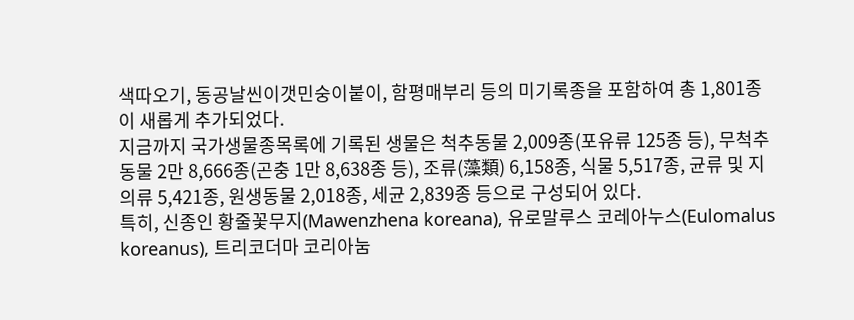색따오기, 동공날씬이갯민숭이붙이, 함평매부리 등의 미기록종을 포함하여 총 1,801종이 새롭게 추가되었다.
지금까지 국가생물종목록에 기록된 생물은 척추동물 2,009종(포유류 125종 등), 무척추동물 2만 8,666종(곤충 1만 8,638종 등), 조류(藻類) 6,158종, 식물 5,517종, 균류 및 지의류 5,421종, 원생동물 2,018종, 세균 2,839종 등으로 구성되어 있다.
특히, 신종인 황줄꽃무지(Mawenzhena koreana), 유로말루스 코레아누스(Eulomalus koreanus), 트리코더마 코리아눔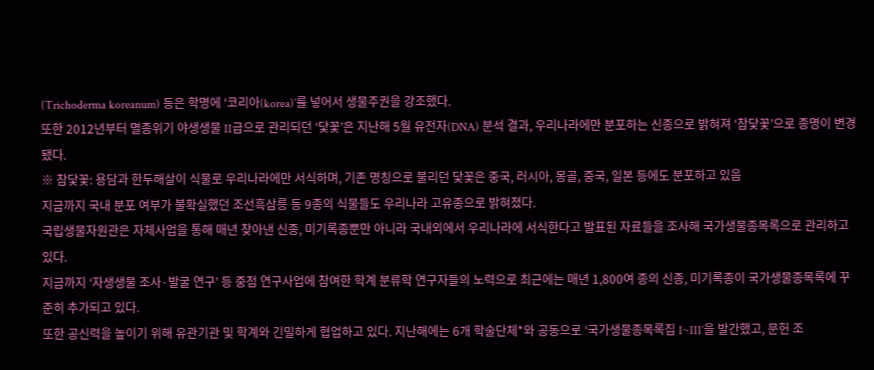(Trichoderma koreanum) 등은 학명에 ‘코리아(korea)’를 넣어서 생물주권을 강조했다.
또한 2012년부터 멸종위기 야생생물 II급으로 관리되던 ‘닻꽃’은 지난해 5월 유전자(DNA) 분석 결과, 우리나라에만 분포하는 신종으로 밝혀져 ‘참닻꽃’으로 종명이 변경됐다.
※ 참닻꽃: 용담과 한두해살이 식물로 우리나라에만 서식하며, 기존 명칭으로 불리던 닻꽃은 중국, 러시아, 몽골, 중국, 일본 등에도 분포하고 있음
지금까지 국내 분포 여부가 불확실했던 조선흑삼릉 등 9종의 식물들도 우리나라 고유종으로 밝혀졌다.
국립생물자원관은 자체사업을 통해 매년 찾아낸 신종, 미기록종뿐만 아니라 국내외에서 우리나라에 서식한다고 발표된 자료들을 조사해 국가생물종목록으로 관리하고 있다.
지금까지 ‘자생생물 조사·발굴 연구’ 등 중점 연구사업에 참여한 학계 분류학 연구자들의 노력으로 최근에는 매년 1,800여 종의 신종, 미기록종이 국가생물종목록에 꾸준히 추가되고 있다.
또한 공신력을 높이기 위해 유관기관 및 학계와 긴밀하게 협업하고 있다. 지난해에는 6개 학술단체*와 공동으로 ‘국가생물종목록집 I~III’을 발간했고, 문헌 조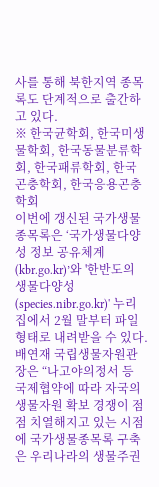사를 통해 북한지역 종목록도 단계적으로 출간하고 있다.
※ 한국균학회, 한국미생물학회, 한국동물분류학회, 한국패류학회, 한국곤충학회, 한국응용곤충학회
이번에 갱신된 국가생물종목록은 ‘국가생물다양성 정보 공유체계(kbr.go.kr)’와 '한반도의 생물다양성(species.nibr.go.kr)' 누리집에서 2월 말부터 파일 형태로 내려받을 수 있다.
배연재 국립생물자원관장은 “나고야의정서 등 국제협약에 따라 자국의 생물자원 확보 경쟁이 점점 치열해지고 있는 시점에 국가생물종목록 구축은 우리나라의 생물주권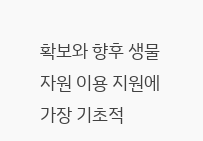확보와 향후 생물자원 이용 지원에 가장 기초적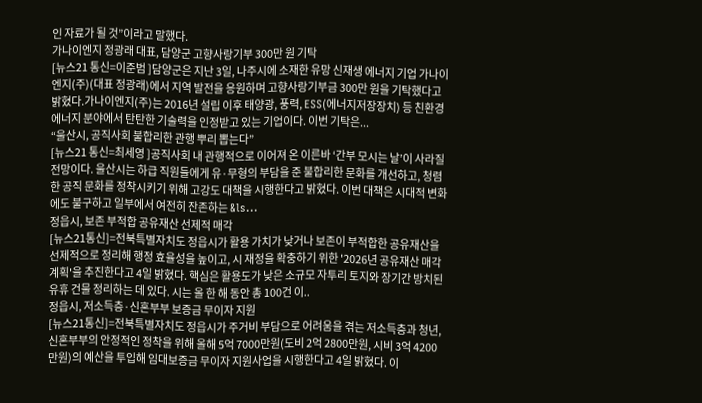인 자료가 될 것”이라고 말했다.
가나이엔지 정광래 대표, 담양군 고향사랑기부 300만 원 기탁
[뉴스21 통신=이준범 ]담양군은 지난 3일, 나주시에 소재한 유망 신재생 에너지 기업 가나이엔지(주)(대표 정광래)에서 지역 발전을 응원하며 고향사랑기부금 300만 원을 기탁했다고 밝혔다.가나이엔지(주)는 2016년 설립 이후 태양광, 풍력, ESS(에너지저장장치) 등 친환경 에너지 분야에서 탄탄한 기술력을 인정받고 있는 기업이다. 이번 기탁은...
“울산시, 공직사회 불합리한 관행 뿌리 뽑는다”
[뉴스21 통신=최세영 ]공직사회 내 관행적으로 이어져 온 이른바 ‘간부 모시는 날’이 사라질 전망이다. 울산시는 하급 직원들에게 유·무형의 부담을 준 불합리한 문화를 개선하고, 청렴한 공직 문화를 정착시키기 위해 고강도 대책을 시행한다고 밝혔다. 이번 대책은 시대적 변화에도 불구하고 일부에서 여전히 잔존하는 &ls...
정읍시, 보존 부적합 공유재산 선제적 매각
[뉴스21통신]=전북특별자치도 정읍시가 활용 가치가 낮거나 보존이 부적합한 공유재산을 선제적으로 정리해 행정 효율성을 높이고, 시 재정을 확충하기 위한 '2026년 공유재산 매각 계획'을 추진한다고 4일 밝혔다. 핵심은 활용도가 낮은 소규모 자투리 토지와 장기간 방치된 유휴 건물 정리하는 데 있다. 시는 올 한 해 동안 총 100건 이..
정읍시, 저소득층·신혼부부 보증금 무이자 지원
[뉴스21통신]=전북특별자치도 정읍시가 주거비 부담으로 어려움을 겪는 저소득층과 청년, 신혼부부의 안정적인 정착을 위해 올해 5억 7000만원(도비 2억 2800만원, 시비 3억 4200만원)의 예산을 투입해 임대보증금 무이자 지원사업을 시행한다고 4일 밝혔다. 이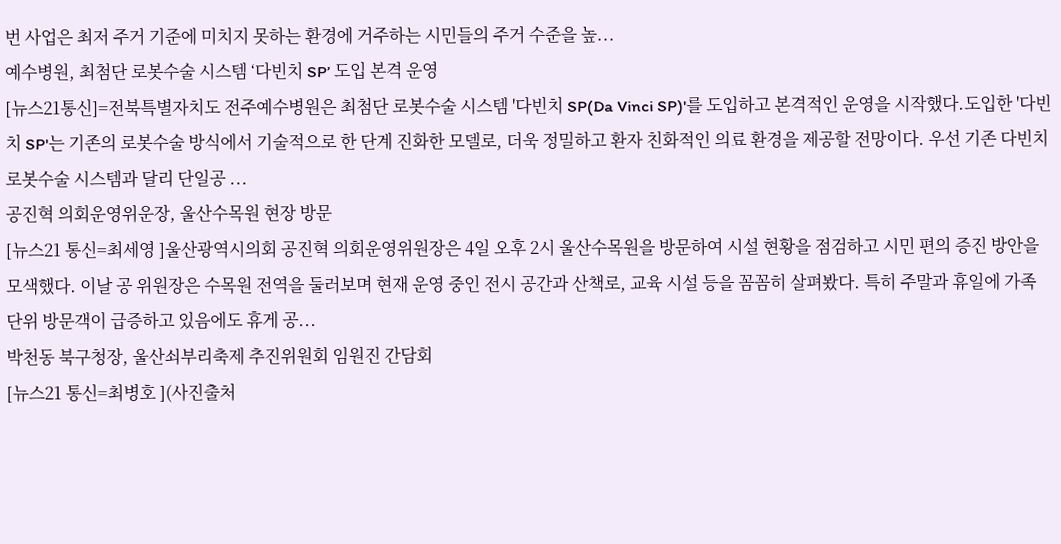번 사업은 최저 주거 기준에 미치지 못하는 환경에 거주하는 시민들의 주거 수준을 높...
예수병원, 최첨단 로봇수술 시스템 ‘다빈치 SP’ 도입 본격 운영
[뉴스21통신]=전북특별자치도 전주예수병원은 최첨단 로봇수술 시스템 '다빈치 SP(Da Vinci SP)'를 도입하고 본격적인 운영을 시작했다.도입한 '다빈치 SP'는 기존의 로봇수술 방식에서 기술적으로 한 단계 진화한 모델로, 더욱 정밀하고 환자 친화적인 의료 환경을 제공할 전망이다. 우선 기존 다빈치 로봇수술 시스템과 달리 단일공 ...
공진혁 의회운영위운장, 울산수목원 현장 방문
[뉴스21 통신=최세영 ]울산광역시의회 공진혁 의회운영위원장은 4일 오후 2시 울산수목원을 방문하여 시설 현황을 점검하고 시민 편의 증진 방안을 모색했다. 이날 공 위원장은 수목원 전역을 둘러보며 현재 운영 중인 전시 공간과 산책로, 교육 시설 등을 꼼꼼히 살펴봤다. 특히 주말과 휴일에 가족 단위 방문객이 급증하고 있음에도 휴게 공...
박천동 북구청장, 울산쇠부리축제 추진위원회 임원진 간담회
[뉴스21 통신=최병호 ](사진출처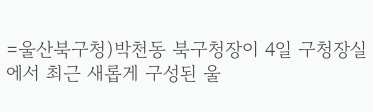=울산북구청)박천동 북구청장이 4일 구청장실에서 최근 새롭게 구성된 울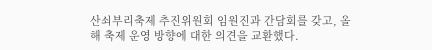산쇠부리축제 추진위원회 임원진과 간담회를 갖고, 올해 축제 운영 방향에 대한 의견을 교환했다.